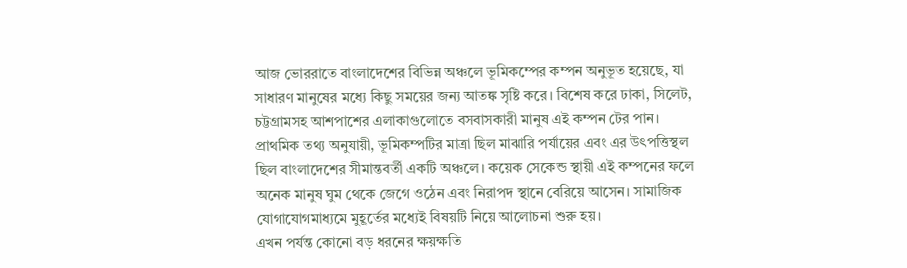আজ ভোররাতে বাংলাদেশের বিভিন্ন অঞ্চলে ভূমিকম্পের কম্পন অনুভূত হয়েছে, যা সাধারণ মানুষের মধ্যে কিছু সময়ের জন্য আতঙ্ক সৃষ্টি করে। বিশেষ করে ঢাকা, সিলেট, চট্টগ্রামসহ আশপাশের এলাকাগুলোতে বসবাসকারী মানুষ এই কম্পন টের পান।
প্রাথমিক তথ্য অনুযায়ী, ভূমিকম্পটির মাত্রা ছিল মাঝারি পর্যায়ের এবং এর উৎপত্তিস্থল ছিল বাংলাদেশের সীমান্তবর্তী একটি অঞ্চলে। কয়েক সেকেন্ড স্থায়ী এই কম্পনের ফলে অনেক মানুষ ঘুম থেকে জেগে ওঠেন এবং নিরাপদ স্থানে বেরিয়ে আসেন। সামাজিক যোগাযোগমাধ্যমে মুহূর্তের মধ্যেই বিষয়টি নিয়ে আলোচনা শুরু হয়।
এখন পর্যন্ত কোনো বড় ধরনের ক্ষয়ক্ষতি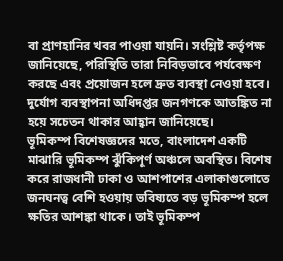বা প্রাণহানির খবর পাওয়া যায়নি। সংশ্লিষ্ট কর্তৃপক্ষ জানিয়েছে, পরিস্থিতি তারা নিবিড়ভাবে পর্যবেক্ষণ করছে এবং প্রয়োজন হলে দ্রুত ব্যবস্থা নেওয়া হবে। দুর্যোগ ব্যবস্থাপনা অধিদপ্তর জনগণকে আতঙ্কিত না হয়ে সচেতন থাকার আহ্বান জানিয়েছে।
ভূমিকম্প বিশেষজ্ঞদের মতে, বাংলাদেশ একটি মাঝারি ভূমিকম্প ঝুঁকিপূর্ণ অঞ্চলে অবস্থিত। বিশেষ করে রাজধানী ঢাকা ও আশপাশের এলাকাগুলোতে জনঘনত্ব বেশি হওয়ায় ভবিষ্যতে বড় ভূমিকম্প হলে ক্ষতির আশঙ্কা থাকে। তাই ভূমিকম্প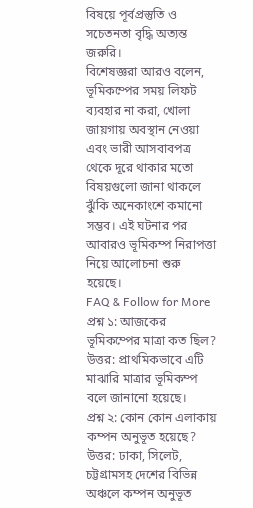বিষয়ে পূর্বপ্রস্তুতি ও সচেতনতা বৃদ্ধি অত্যন্ত জরুরি।
বিশেষজ্ঞরা আরও বলেন, ভূমিকম্পের সময় লিফট ব্যবহার না করা, খোলা জায়গায় অবস্থান নেওয়া এবং ভারী আসবাবপত্র থেকে দূরে থাকার মতো বিষয়গুলো জানা থাকলে ঝুঁকি অনেকাংশে কমানো সম্ভব। এই ঘটনার পর আবারও ভূমিকম্প নিরাপত্তা নিয়ে আলোচনা শুরু হয়েছে।
FAQ & Follow for More
প্রশ্ন ১: আজকের ভূমিকম্পের মাত্রা কত ছিল?
উত্তর: প্রাথমিকভাবে এটি মাঝারি মাত্রার ভূমিকম্প বলে জানানো হয়েছে।
প্রশ্ন ২: কোন কোন এলাকায় কম্পন অনুভূত হয়েছে?
উত্তর: ঢাকা, সিলেট, চট্টগ্রামসহ দেশের বিভিন্ন অঞ্চলে কম্পন অনুভূত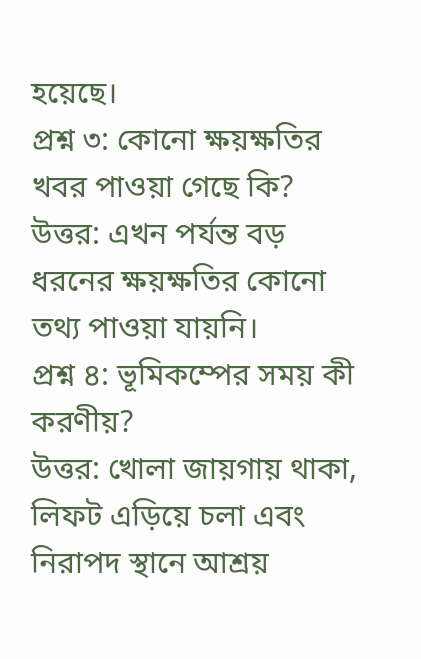হয়েছে।
প্রশ্ন ৩: কোনো ক্ষয়ক্ষতির খবর পাওয়া গেছে কি?
উত্তর: এখন পর্যন্ত বড় ধরনের ক্ষয়ক্ষতির কোনো তথ্য পাওয়া যায়নি।
প্রশ্ন ৪: ভূমিকম্পের সময় কী করণীয়?
উত্তর: খোলা জায়গায় থাকা, লিফট এড়িয়ে চলা এবং নিরাপদ স্থানে আশ্রয়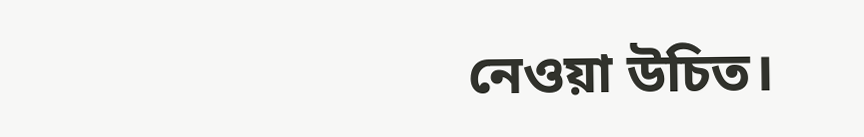নেওয়া উচিত।